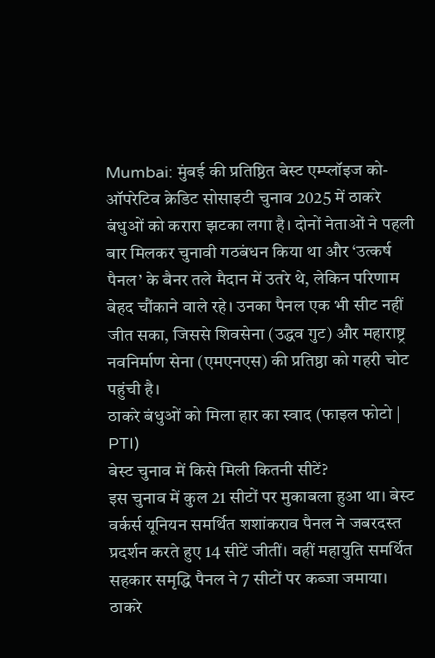Mumbai: मुंबई की प्रतिष्ठित बेस्ट एम्प्लॉइज को-ऑपरेटिव क्रेडिट सोसाइटी चुनाव 2025 में ठाकरे बंधुओं को करारा झटका लगा है। दोनों नेताओं ने पहली बार मिलकर चुनावी गठबंधन किया था और ‘उत्कर्ष पैनल’ के बैनर तले मैदान में उतरे थे, लेकिन परिणाम बेहद चौंकाने वाले रहे। उनका पैनल एक भी सीट नहीं जीत सका, जिससे शिवसेना (उद्धव गुट) और महाराष्ट्र नवनिर्माण सेना (एमएनएस) की प्रतिष्ठा को गहरी चोट पहुंची है।
ठाकरे बंधुओं को मिला हार का स्वाद (फाइल फोटो | PTI)
बेस्ट चुनाव में किसे मिली कितनी सीटें?
इस चुनाव में कुल 21 सीटों पर मुकाबला हुआ था। बेस्ट वर्कर्स यूनियन समर्थित शशांकराव पैनल ने जबरदस्त प्रदर्शन करते हुए 14 सीटें जीतीं। वहीं महायुति समर्थित सहकार समृद्धि पैनल ने 7 सीटों पर कब्जा जमाया। ठाकरे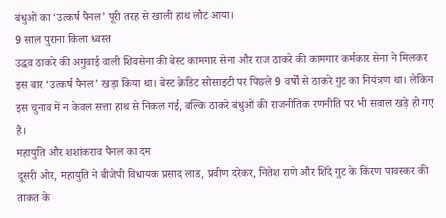बंधुओं का ‘उत्कर्ष पैनल’ पूरी तरह से खाली हाथ लौट आया।
9 साल पुराना किला ध्वस्त
उद्धव ठाकरे की अगुवाई वाली शिवसेना की बेस्ट कामगार सेना और राज ठाकरे की कामगार कर्मकार सेना ने मिलकर इस बार ‘उत्कर्ष पैनल’ खड़ा किया था। बेस्ट क्रेडिट सोसाइटी पर पिछले 9 वर्षों से ठाकरे गुट का नियंत्रण था। लेकिन इस चुनाव में न केवल सत्ता हाथ से निकल गई, बल्कि ठाकरे बंधुओं की राजनीतिक रणनीति पर भी सवाल खड़े हो गए हैं।
महायुति और शशांकराव पैनल का दम
दूसरी ओर, महायुति ने बीजेपी विधायक प्रसाद लाड, प्रवीण दरेकर, नितेश राणे और शिंदे गुट के किरण पावस्कर की ताकत के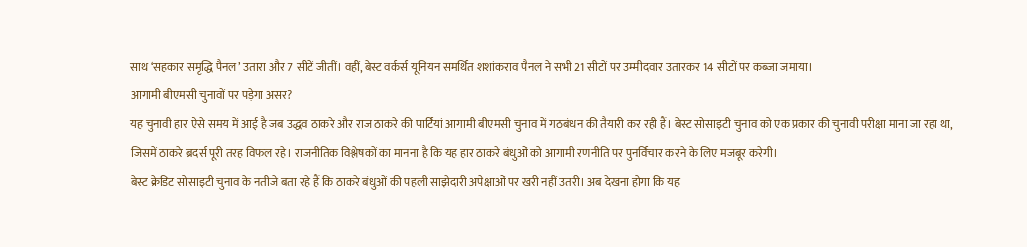साथ ‘सहकार समृद्धि पैनल’ उतारा और 7 सीटें जीतीं। वहीं, बेस्ट वर्कर्स यूनियन समर्थित शशांकराव पैनल ने सभी 21 सीटों पर उम्मीदवार उतारकर 14 सीटों पर कब्जा जमाया।
आगामी बीएमसी चुनावों पर पड़ेगा असर?
यह चुनावी हार ऐसे समय में आई है जब उद्धव ठाकरे और राज ठाकरे की पार्टियां आगामी बीएमसी चुनाव में गठबंधन की तैयारी कर रही हैं। बेस्ट सोसाइटी चुनाव को एक प्रकार की चुनावी परीक्षा माना जा रहा था, जिसमें ठाकरे ब्रदर्स पूरी तरह विफल रहे। राजनीतिक विश्लेषकों का मानना है कि यह हार ठाकरे बंधुओं को आगामी रणनीति पर पुनर्विचार करने के लिए मजबूर करेगी।
बेस्ट क्रेडिट सोसाइटी चुनाव के नतीजे बता रहे हैं कि ठाकरे बंधुओं की पहली साझेदारी अपेक्षाओं पर खरी नहीं उतरी। अब देखना होगा कि यह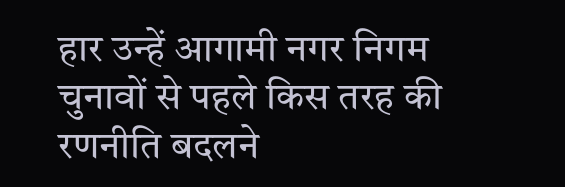हार उन्हें आगामी नगर निगम चुनावों से पहले किस तरह की रणनीति बदलने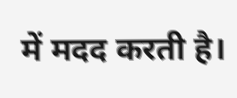में मदद करती है।